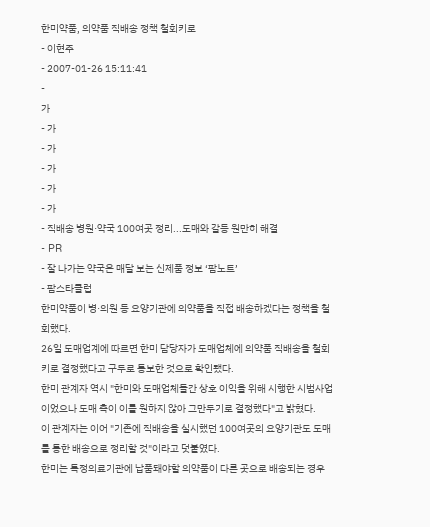한미약품, 의약품 직배송 정책 철회키로
- 이현주
- 2007-01-26 15:11:41
-
가
- 가
- 가
- 가
- 가
- 가
- 직배송 병원·약국 100여곳 정리...도매와 갈등 원만히 해결
- PR
- 잘 나가는 약국은 매달 보는 신제품 정보 ‘팜노트’
- 팜스타클럽
한미약품이 병·의원 등 요양기관에 의약품을 직접 배송하겠다는 정책을 철회했다.
26일 도매업계에 따르면 한미 담당자가 도매업체에 의약품 직배송을 철회키로 결정했다고 구두로 통보한 것으로 확인됐다.
한미 관계자 역시 "한미와 도매업체들간 상호 이익을 위해 시행한 시범사업이었으나 도매 측이 이를 원하지 않아 그만두기로 결정했다"고 밝혔다.
이 관계자는 이어 "기존에 직배송을 실시했던 100여곳의 요양기관도 도매를 통한 배송으로 정리할 것"이라고 덧붙였다.
한미는 특정의료기관에 납품돼야할 의약품이 다른 곳으로 배송되는 경우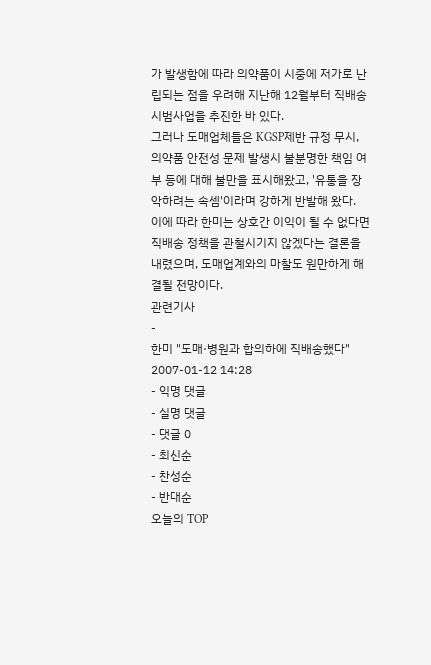가 발생함에 따라 의약품이 시중에 저가로 난립되는 점을 우려해 지난해 12월부터 직배송 시범사업을 추진한 바 있다.
그러나 도매업체들은 KGSP제반 규정 무시, 의약품 안전성 문제 발생시 불분명한 책임 여부 등에 대해 불만을 표시해왔고, '유통을 장악하려는 속셈'이라며 강하게 반발해 왔다.
이에 따라 한미는 상호간 이익이 될 수 없다면 직배송 정책을 관철시기지 않겠다는 결론을 내렸으며, 도매업계와의 마찰도 원만하게 해결될 전망이다.
관련기사
-
한미 "도매·병원과 합의하에 직배송했다"
2007-01-12 14:28
- 익명 댓글
- 실명 댓글
- 댓글 0
- 최신순
- 찬성순
- 반대순
오늘의 TOP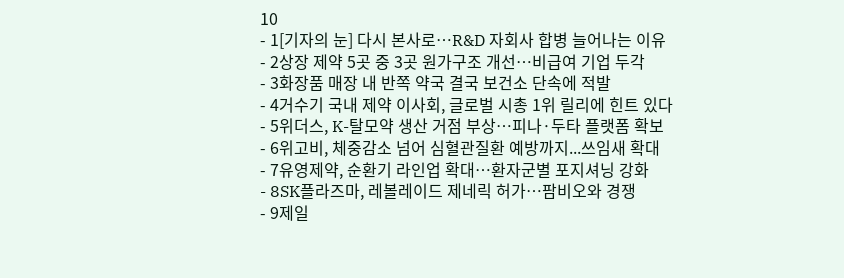10
- 1[기자의 눈] 다시 본사로…R&D 자회사 합병 늘어나는 이유
- 2상장 제약 5곳 중 3곳 원가구조 개선…비급여 기업 두각
- 3화장품 매장 내 반쪽 약국 결국 보건소 단속에 적발
- 4거수기 국내 제약 이사회, 글로벌 시총 1위 릴리에 힌트 있다
- 5위더스, K-탈모약 생산 거점 부상…피나·두타 플랫폼 확보
- 6위고비, 체중감소 넘어 심혈관질환 예방까지...쓰임새 확대
- 7유영제약, 순환기 라인업 확대…환자군별 포지셔닝 강화
- 8SK플라즈마, 레볼레이드 제네릭 허가…팜비오와 경쟁
- 9제일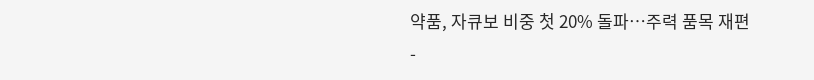약품, 자큐보 비중 첫 20% 돌파…주력 품목 재편
-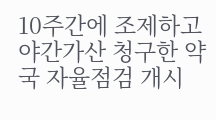10주간에 조제하고 야간가산 청구한 약국 자율점검 개시